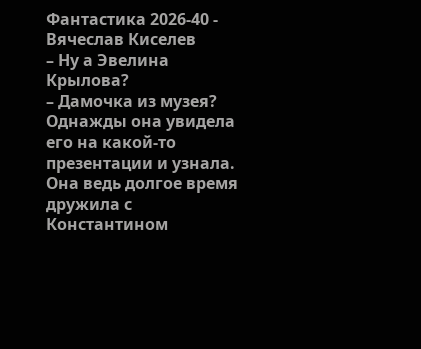Фантастика 2026-40 - Вячеслав Киселев
– Ну а Эвелина Крылова?
– Дамочка из музея? Однажды она увидела его на какой-то презентации и узнала. Она ведь долгое время дружила с Константином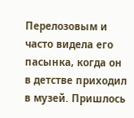Перелозовым и часто видела его пасынка, когда он в детстве приходил в музей. Пришлось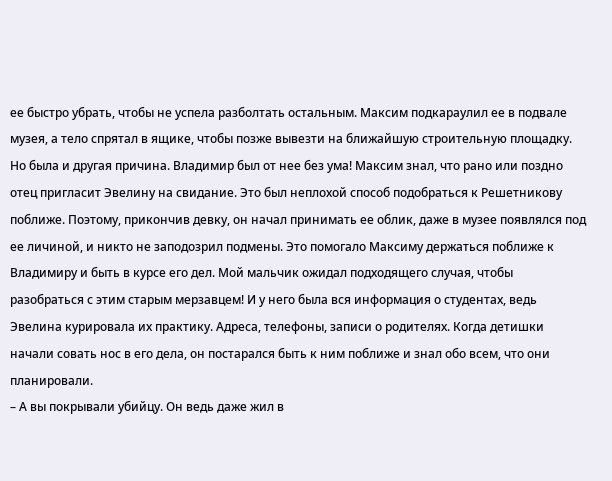ее быстро убрать, чтобы не успела разболтать остальным. Максим подкараулил ее в подвале музея, а тело спрятал в ящике, чтобы позже вывезти на ближайшую строительную площадку. Но была и другая причина. Владимир был от нее без ума! Максим знал, что рано или поздно отец пригласит Эвелину на свидание. Это был неплохой способ подобраться к Решетникову поближе. Поэтому, прикончив девку, он начал принимать ее облик, даже в музее появлялся под ее личиной, и никто не заподозрил подмены. Это помогало Максиму держаться поближе к Владимиру и быть в курсе его дел. Мой мальчик ожидал подходящего случая, чтобы разобраться с этим старым мерзавцем! И у него была вся информация о студентах, ведь Эвелина курировала их практику. Адреса, телефоны, записи о родителях. Когда детишки начали совать нос в его дела, он постарался быть к ним поближе и знал обо всем, что они планировали.
– А вы покрывали убийцу. Он ведь даже жил в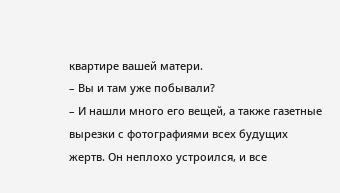квартире вашей матери.
– Вы и там уже побывали?
– И нашли много его вещей, а также газетные вырезки с фотографиями всех будущих жертв. Он неплохо устроился, и все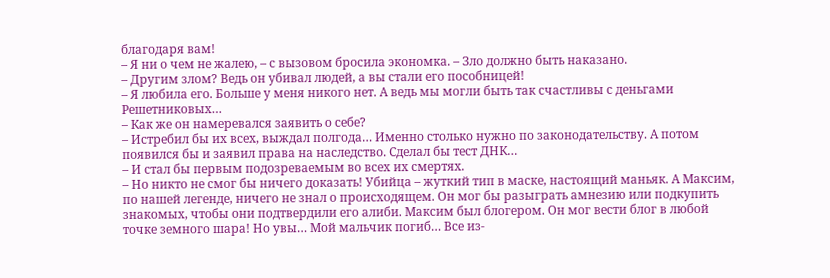благодаря вам!
– Я ни о чем не жалею, – с вызовом бросила экономка. – Зло должно быть наказано.
– Другим злом? Ведь он убивал людей, а вы стали его пособницей!
– Я любила его. Больше у меня никого нет. А ведь мы могли быть так счастливы с деньгами Решетниковых…
– Как же он намеревался заявить о себе?
– Истребил бы их всех, выждал полгода… Именно столько нужно по законодательству. А потом появился бы и заявил права на наследство. Сделал бы тест ДНК…
– И стал бы первым подозреваемым во всех их смертях.
– Но никто не смог бы ничего доказать! Убийца – жуткий тип в маске, настоящий маньяк. А Максим, по нашей легенде, ничего не знал о происходящем. Он мог бы разыграть амнезию или подкупить знакомых, чтобы они подтвердили его алиби. Максим был блогером. Он мог вести блог в любой точке земного шара! Но увы… Мой мальчик погиб… Все из-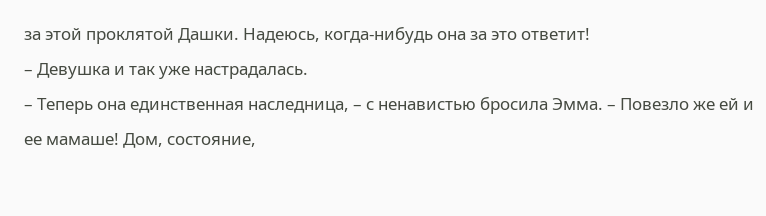за этой проклятой Дашки. Надеюсь, когда-нибудь она за это ответит!
– Девушка и так уже настрадалась.
– Теперь она единственная наследница, – с ненавистью бросила Эмма. – Повезло же ей и ее мамаше! Дом, состояние,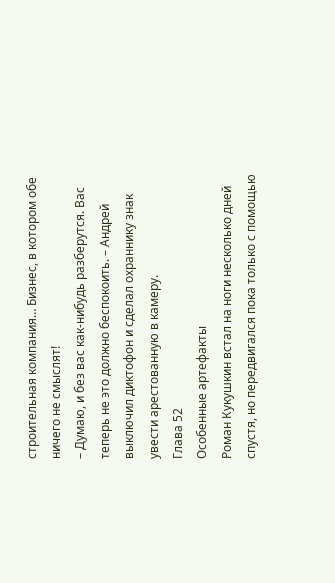строительная компания… Бизнес, в котором обе ничего не смыслят!
– Думаю, и без вас как-нибудь разберутся. Вас теперь не это должно беспокоить. – Андрей выключил диктофон и сделал охраннику знак увести арестованную в камеру.
Глава 52
Особенные артефакты
Роман Кукушкин встал на ноги несколько дней спустя, но передвигался пока только с помощью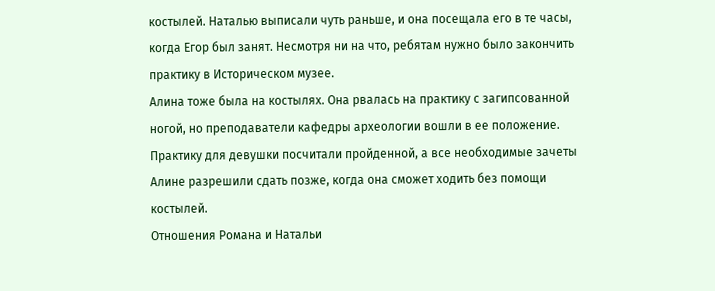костылей. Наталью выписали чуть раньше, и она посещала его в те часы, когда Егор был занят. Несмотря ни на что, ребятам нужно было закончить практику в Историческом музее.
Алина тоже была на костылях. Она рвалась на практику с загипсованной ногой, но преподаватели кафедры археологии вошли в ее положение. Практику для девушки посчитали пройденной, а все необходимые зачеты Алине разрешили сдать позже, когда она сможет ходить без помощи костылей.
Отношения Романа и Натальи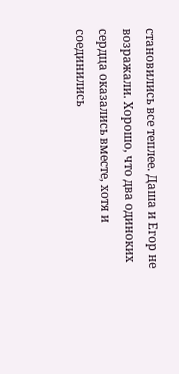становились все теплее. Даша и Егор не возражали. Хорошо, что два одиноких сердца оказались вместе, хотя и соединились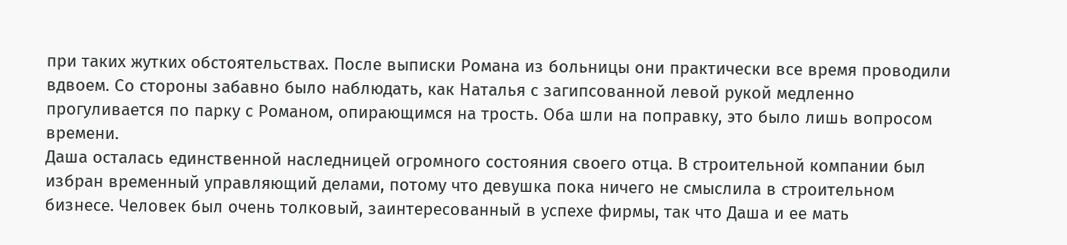при таких жутких обстоятельствах. После выписки Романа из больницы они практически все время проводили вдвоем. Со стороны забавно было наблюдать, как Наталья с загипсованной левой рукой медленно прогуливается по парку с Романом, опирающимся на трость. Оба шли на поправку, это было лишь вопросом времени.
Даша осталась единственной наследницей огромного состояния своего отца. В строительной компании был избран временный управляющий делами, потому что девушка пока ничего не смыслила в строительном бизнесе. Человек был очень толковый, заинтересованный в успехе фирмы, так что Даша и ее мать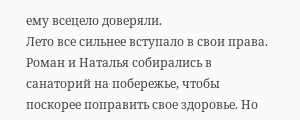ему всецело доверяли.
Лето все сильнее вступало в свои права. Роман и Наталья собирались в санаторий на побережье, чтобы поскорее поправить свое здоровье. Но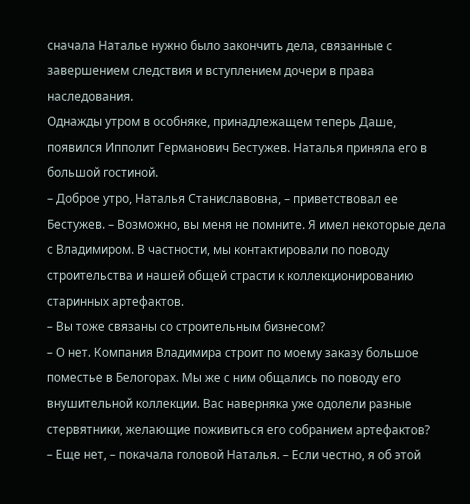сначала Наталье нужно было закончить дела, связанные с завершением следствия и вступлением дочери в права наследования.
Однажды утром в особняке, принадлежащем теперь Даше, появился Ипполит Германович Бестужев. Наталья приняла его в большой гостиной.
– Доброе утро, Наталья Станиславовна, – приветствовал ее Бестужев. – Возможно, вы меня не помните. Я имел некоторые дела с Владимиром. В частности, мы контактировали по поводу строительства и нашей общей страсти к коллекционированию старинных артефактов.
– Вы тоже связаны со строительным бизнесом?
– О нет. Компания Владимира строит по моему заказу большое поместье в Белогорах. Мы же с ним общались по поводу его внушительной коллекции. Вас наверняка уже одолели разные стервятники, желающие поживиться его собранием артефактов?
– Еще нет, – покачала головой Наталья. – Если честно, я об этой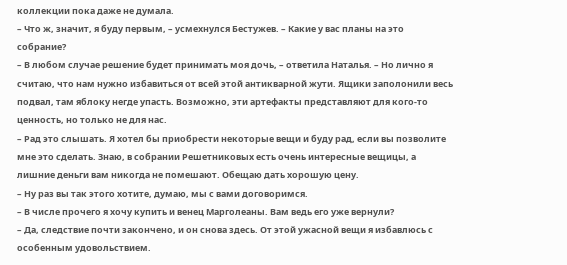коллекции пока даже не думала.
– Что ж, значит, я буду первым, – усмехнулся Бестужев. – Какие у вас планы на это собрание?
– В любом случае решение будет принимать моя дочь, – ответила Наталья. – Но лично я считаю, что нам нужно избавиться от всей этой антикварной жути. Ящики заполонили весь подвал, там яблоку негде упасть. Возможно, эти артефакты представляют для кого-то ценность, но только не для нас.
– Рад это слышать. Я хотел бы приобрести некоторые вещи и буду рад, если вы позволите мне это сделать. Знаю, в собрании Решетниковых есть очень интересные вещицы, а лишние деньги вам никогда не помешают. Обещаю дать хорошую цену.
– Ну раз вы так этого хотите, думаю, мы с вами договоримся.
– В числе прочего я хочу купить и венец Марголеаны. Вам ведь его уже вернули?
– Да, следствие почти закончено, и он снова здесь. От этой ужасной вещи я избавлюсь с особенным удовольствием.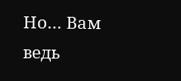Но… Вам ведь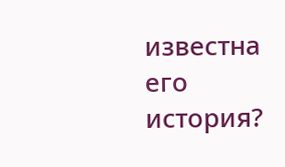известна его история?